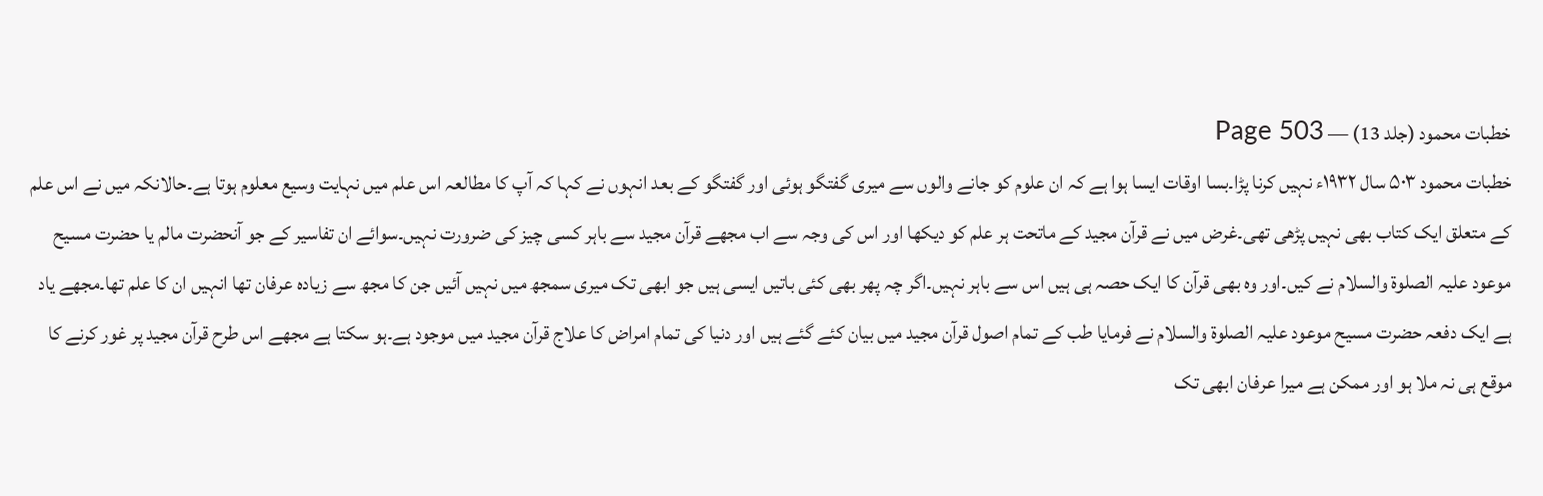خطبات محمود (جلد 13) — Page 503
خطبات محمود ۵۰۳ سال ۱۹۳۲ء نہیں کرنا پڑا۔بسا اوقات ایسا ہوا ہے کہ ان علوم کو جانے والوں سے میری گفتگو ہوئی اور گفتگو کے بعد انہوں نے کہا کہ آپ کا مطالعہ اس علم میں نہایت وسیع معلوم ہوتا ہے۔حالانکہ میں نے اس علم کے متعلق ایک کتاب بھی نہیں پڑھی تھی۔غرض میں نے قرآن مجید کے ماتحت ہر علم کو دیکھا اور اس کی وجہ سے اب مجھے قرآن مجید سے باہر کسی چیز کی ضرورت نہیں۔سوائے ان تفاسیر کے جو آنحضرت مالم یا حضرت مسیح موعود علیہ الصلوۃ والسلام نے کیں۔اور وہ بھی قرآن کا ایک حصہ ہی ہیں اس سے باہر نہیں۔اگر چہ پھر بھی کئی باتیں ایسی ہیں جو ابھی تک میری سمجھ میں نہیں آئیں جن کا مجھ سے زیادہ عرفان تھا انہیں ان کا علم تھا۔مجھے یاد ہے ایک دفعہ حضرت مسیح موعود علیہ الصلوۃ والسلام نے فرمایا طب کے تمام اصول قرآن مجید میں بیان کئے گئے ہیں اور دنیا کی تمام امراض کا علاج قرآن مجید میں موجود ہے۔ہو سکتا ہے مجھے اس طرح قرآن مجید پر غور کرنے کا موقع ہی نہ ملا ہو اور ممکن ہے میرا عرفان ابھی تک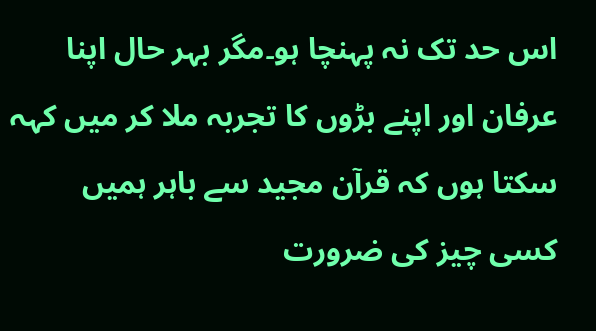اس حد تک نہ پہنچا ہو۔مگر بہر حال اپنا عرفان اور اپنے بڑوں کا تجربہ ملا کر میں کہہ سکتا ہوں کہ قرآن مجید سے باہر ہمیں کسی چیز کی ضرورت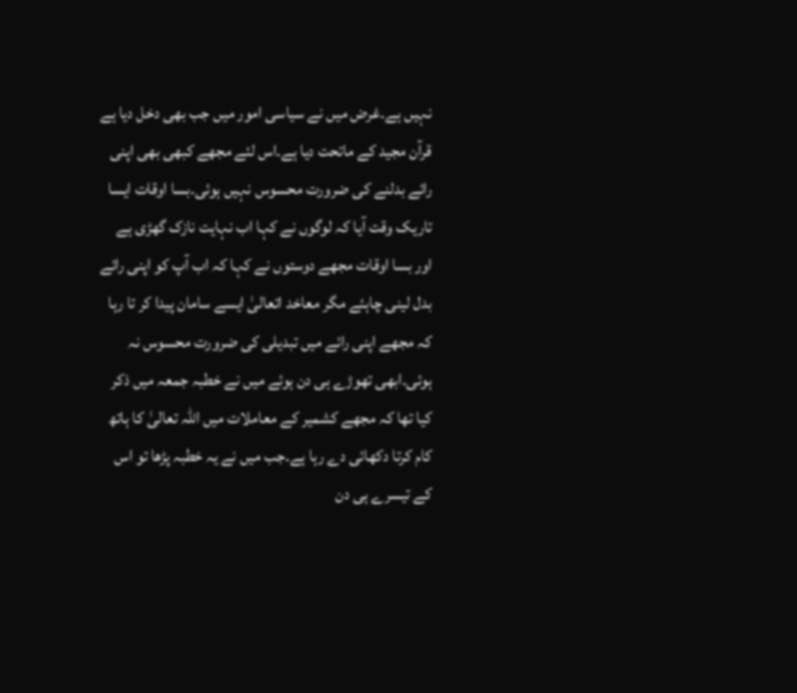نہیں ہے۔غرض میں نے سیاسی امور میں جب بھی دخل دیا ہے قرآن مجید کے ماتحت دیا ہے۔اس لئے مجھے کبھی بھی اپنی رائے بدلنے کی ضرورت محسوس نہیں ہوئی۔بسا اوقات ایسا تاریک وقت آیا کہ لوگوں نے کہا اب نہایت نازک گھڑی ہے اور بسا اوقات مجھے دوستوں نے کہا کہ اب آپ کو اپنی رائے بدل لینی چاہئے مگر معاخد اتعالیٰ ایسے سامان پیدا کر تا رہا کہ مجھے اپنی رائے میں تبدیلی کی ضرورت محسوس نہ ہوئی۔ابھی تھوڑے ہی دن ہوئے میں نے خطبہ جمعہ میں ذکر کیا تھا کہ مجھے کشمیر کے معاملات میں اللہ تعالیٰ کا ہاتھ کام کرتا دکھائی دے رہا ہے۔جب میں نے یہ خطبہ پڑھا تو اس کے تیسرے ہی دن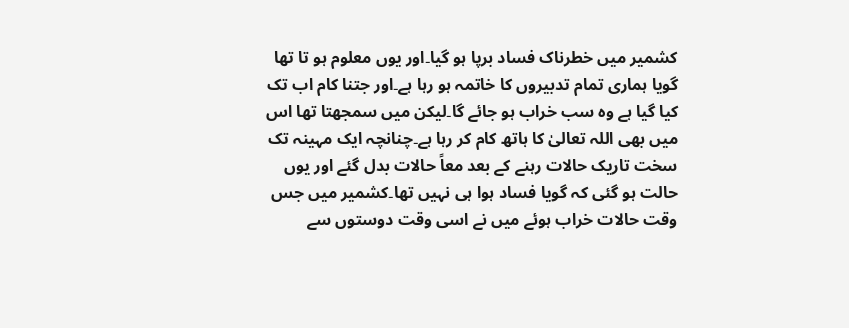کشمیر میں خطرناک فساد برپا ہو گیا۔اور یوں معلوم ہو تا تھا گویا ہماری تمام تدبیروں کا خاتمہ ہو رہا ہے۔اور جتنا کام اب تک کیا گیا ہے وہ سب خراب ہو جائے گا۔لیکن میں سمجھتا تھا اس میں بھی اللہ تعالیٰ کا ہاتھ کام کر رہا ہے۔چنانچہ ایک مہینہ تک سخت تاریک حالات رہنے کے بعد معاً حالات بدل گئے اور یوں حالت ہو گئی کہ گویا فساد ہوا ہی نہیں تھا۔کشمیر میں جس وقت حالات خراب ہوئے میں نے اسی وقت دوستوں سے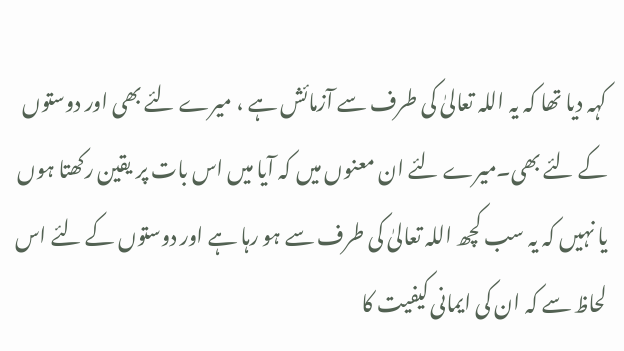کہہ دیا تھا کہ یہ اللہ تعالیٰ کی طرف سے آزمائش ہے ، میرے لئے بھی اور دوستوں کے لئے بھی۔میرے لئے ان معنوں میں کہ آیا میں اس بات پر یقین رکھتا ہوں یا نہیں کہ یہ سب کچھ اللہ تعالیٰ کی طرف سے ہو رہا ہے اور دوستوں کے لئے اس لحاظ سے کہ ان کی ایمانی کیفیت کا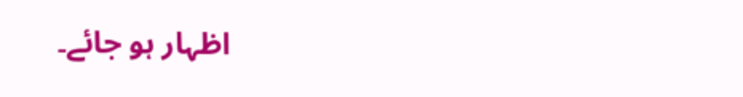اظہار ہو جائے۔